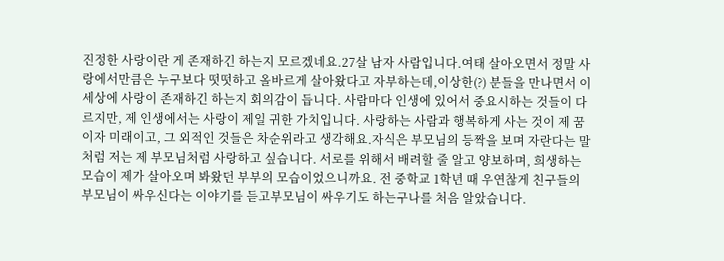진정한 사랑이란 게 존재하긴 하는지 모르겠네요.27살 남자 사람입니다.여태 살아오면서 정말 사랑에서만큼은 누구보다 떳떳하고 올바르게 살아왔다고 자부하는데,이상한(?) 분들을 만나면서 이 세상에 사랑이 존재하긴 하는지 회의감이 듭니다. 사람마다 인생에 있어서 중요시하는 것들이 다르지만, 제 인생에서는 사랑이 제일 귀한 가치입니다. 사랑하는 사람과 행복하게 사는 것이 제 꿈이자 미래이고, 그 외적인 것들은 차순위라고 생각해요.자식은 부모님의 등짝을 보며 자란다는 말처럼 저는 제 부모님처럼 사랑하고 싶습니다. 서로를 위해서 배려할 줄 알고 양보하며, 희생하는 모습이 제가 살아오며 봐왔던 부부의 모습이었으니까요. 전 중학교 1학년 때 우연찮게 친구들의 부모님이 싸우신다는 이야기를 듣고부모님이 싸우기도 하는구나를 처음 알았습니다.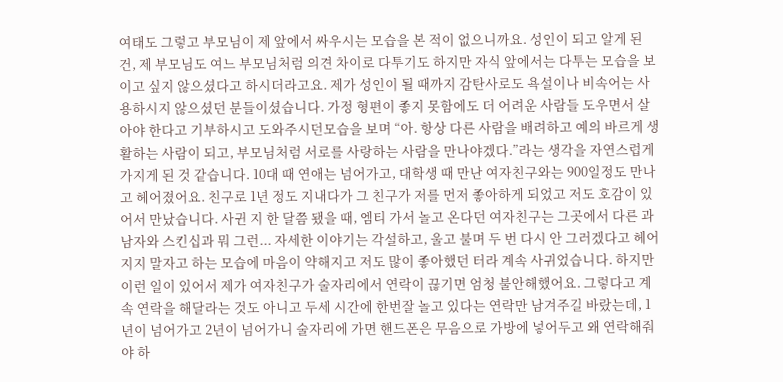여태도 그렇고 부모님이 제 앞에서 싸우시는 모습을 본 적이 없으니까요. 성인이 되고 알게 된 건, 제 부모님도 여느 부모님처럼 의견 차이로 다투기도 하지만 자식 앞에서는 다투는 모습을 보이고 싶지 않으셨다고 하시더라고요. 제가 성인이 될 때까지 감탄사로도 욕설이나 비속어는 사용하시지 않으셨던 분들이셨습니다. 가정 형편이 좋지 못함에도 더 어려운 사람들 도우면서 살아야 한다고 기부하시고 도와주시던모습을 보며 “아. 항상 다른 사람을 배려하고 예의 바르게 생활하는 사람이 되고, 부모님처럼 서로를 사랑하는 사람을 만나야겠다.”라는 생각을 자연스럽게 가지게 된 것 같습니다. 10대 때 연애는 넘어가고, 대학생 때 만난 여자친구와는 900일정도 만나고 헤어졌어요. 친구로 1년 정도 지내다가 그 친구가 저를 먼저 좋아하게 되었고 저도 호감이 있어서 만났습니다. 사귄 지 한 달쯤 됐을 때, 엠티 가서 놀고 온다던 여자친구는 그곳에서 다른 과 남자와 스킨십과 뭐 그런... 자세한 이야기는 각설하고, 울고 불며 두 번 다시 안 그러겠다고 헤어지지 말자고 하는 모습에 마음이 약해지고 저도 많이 좋아했던 터라 계속 사귀었습니다. 하지만 이런 일이 있어서 제가 여자친구가 술자리에서 연락이 끊기면 엄청 불안해했어요. 그렇다고 계속 연락을 해달라는 것도 아니고 두세 시간에 한번잘 놀고 있다는 연락만 남겨주길 바랐는데, 1년이 넘어가고 2년이 넘어가니 술자리에 가면 핸드폰은 무음으로 가방에 넣어두고 왜 연락해줘야 하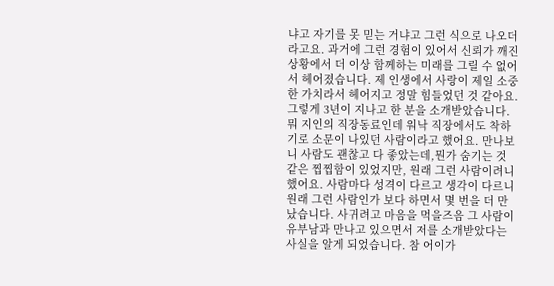냐고 자기를 못 믿는 거냐고 그런 식으로 나오더라고요. 과거에 그런 경험이 있어서 신뢰가 깨진 상황에서 더 이상 함께하는 미래를 그릴 수 없어서 헤어졌습니다. 제 인생에서 사랑이 제일 소중한 가치라서 헤어지고 정말 힘들었던 것 같아요. 그렇게 3년이 지나고 한 분을 소개받았습니다. 뭐 지인의 직장동료인데 워낙 직장에서도 착하기로 소문이 나있던 사람이라고 했어요. 만나보니 사람도 괜찮고 다 좋았는데,뭔가 숨기는 것 같은 찝찝함이 있었지만, 원래 그런 사람이려니 했어요. 사람마다 성격이 다르고 생각이 다르니 원래 그런 사람인가 보다 하면서 몇 번을 더 만났습니다. 사귀려고 마음을 먹을즈음 그 사람이 유부남과 만나고 있으면서 저를 소개받았다는 사실을 알게 되었습니다. 참 어이가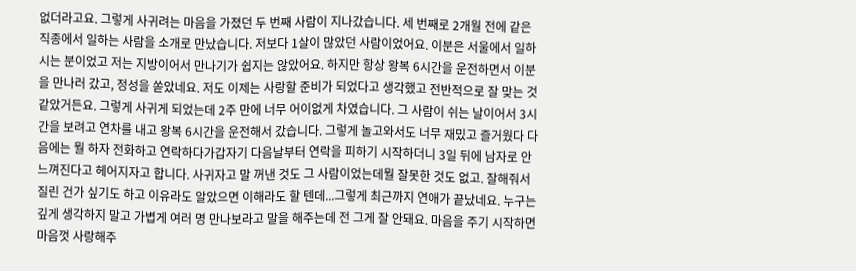없더라고요. 그렇게 사귀려는 마음을 가졌던 두 번째 사람이 지나갔습니다. 세 번째로 2개월 전에 같은 직종에서 일하는 사람을 소개로 만났습니다. 저보다 1살이 많았던 사람이었어요. 이분은 서울에서 일하시는 분이었고 저는 지방이어서 만나기가 쉽지는 않았어요. 하지만 항상 왕복 6시간을 운전하면서 이분을 만나러 갔고, 정성을 쏟았네요. 저도 이제는 사랑할 준비가 되었다고 생각했고 전반적으로 잘 맞는 것 같았거든요. 그렇게 사귀게 되었는데 2주 만에 너무 어이없게 차였습니다. 그 사람이 쉬는 날이어서 3시간을 보려고 연차를 내고 왕복 6시간을 운전해서 갔습니다. 그렇게 놀고와서도 너무 재밌고 즐거웠다 다음에는 뭘 하자 전화하고 연락하다가갑자기 다음날부터 연락을 피하기 시작하더니 3일 뒤에 남자로 안 느껴진다고 헤어지자고 합니다. 사귀자고 말 꺼낸 것도 그 사람이었는데뭘 잘못한 것도 없고. 잘해줘서 질린 건가 싶기도 하고 이유라도 알았으면 이해라도 할 텐데...그렇게 최근까지 연애가 끝났네요. 누구는 깊게 생각하지 말고 가볍게 여러 명 만나보라고 말을 해주는데 전 그게 잘 안돼요. 마음을 주기 시작하면 마음껏 사랑해주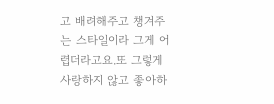고 배려해주고 챙겨주는 스타일이라 그게 어렵더라고요.또 그렇게 사랑하지 않고 좋아하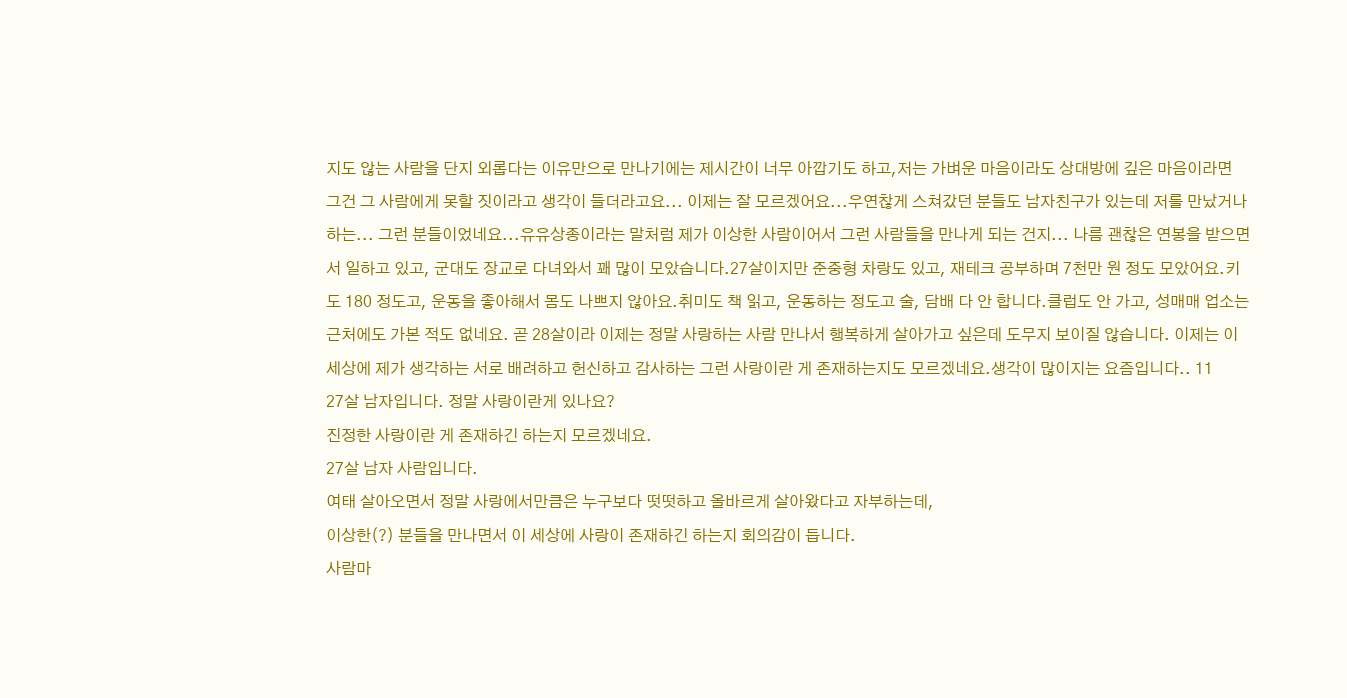지도 않는 사람을 단지 외롭다는 이유만으로 만나기에는 제시간이 너무 아깝기도 하고,저는 가벼운 마음이라도 상대방에 깊은 마음이라면 그건 그 사람에게 못할 짓이라고 생각이 들더라고요... 이제는 잘 모르겠어요...우연찮게 스쳐갔던 분들도 남자친구가 있는데 저를 만났거나 하는... 그런 분들이었네요...유유상종이라는 말처럼 제가 이상한 사람이어서 그런 사람들을 만나게 되는 건지... 나름 괜찮은 연봉을 받으면서 일하고 있고, 군대도 장교로 다녀와서 꽤 많이 모았습니다.27살이지만 준중형 차랑도 있고, 재테크 공부하며 7천만 원 정도 모았어요.키도 180 정도고, 운동을 좋아해서 몸도 나쁘지 않아요.취미도 책 읽고, 운동하는 정도고 술, 담배 다 안 합니다.클럽도 안 가고, 성매매 업소는 근처에도 가본 적도 없네요. 곧 28살이라 이제는 정말 사랑하는 사람 만나서 행복하게 살아가고 싶은데 도무지 보이질 않습니다. 이제는 이 세상에 제가 생각하는 서로 배려하고 헌신하고 감사하는 그런 사랑이란 게 존재하는지도 모르겠네요.생각이 많이지는 요즘입니다.. 11
27살 남자입니다. 정말 사랑이란게 있나요?
진정한 사랑이란 게 존재하긴 하는지 모르겠네요.
27살 남자 사람입니다.
여태 살아오면서 정말 사랑에서만큼은 누구보다 떳떳하고 올바르게 살아왔다고 자부하는데,
이상한(?) 분들을 만나면서 이 세상에 사랑이 존재하긴 하는지 회의감이 듭니다.
사람마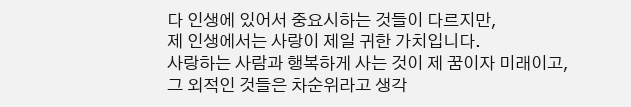다 인생에 있어서 중요시하는 것들이 다르지만,
제 인생에서는 사랑이 제일 귀한 가치입니다.
사랑하는 사람과 행복하게 사는 것이 제 꿈이자 미래이고,
그 외적인 것들은 차순위라고 생각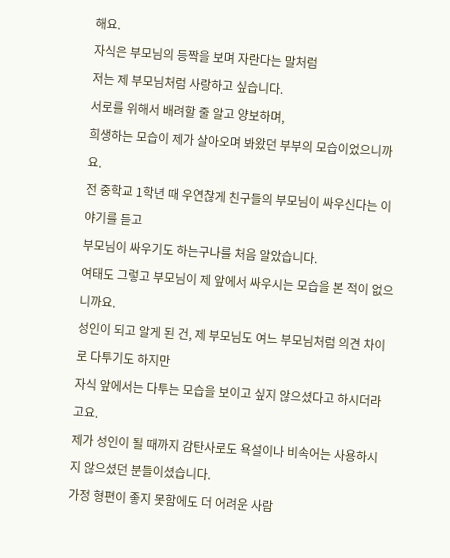해요.
자식은 부모님의 등짝을 보며 자란다는 말처럼
저는 제 부모님처럼 사랑하고 싶습니다.
서로를 위해서 배려할 줄 알고 양보하며,
희생하는 모습이 제가 살아오며 봐왔던 부부의 모습이었으니까요.
전 중학교 1학년 때 우연찮게 친구들의 부모님이 싸우신다는 이야기를 듣고
부모님이 싸우기도 하는구나를 처음 알았습니다.
여태도 그렇고 부모님이 제 앞에서 싸우시는 모습을 본 적이 없으니까요.
성인이 되고 알게 된 건, 제 부모님도 여느 부모님처럼 의견 차이로 다투기도 하지만
자식 앞에서는 다투는 모습을 보이고 싶지 않으셨다고 하시더라고요.
제가 성인이 될 때까지 감탄사로도 욕설이나 비속어는 사용하시지 않으셨던 분들이셨습니다.
가정 형편이 좋지 못함에도 더 어려운 사람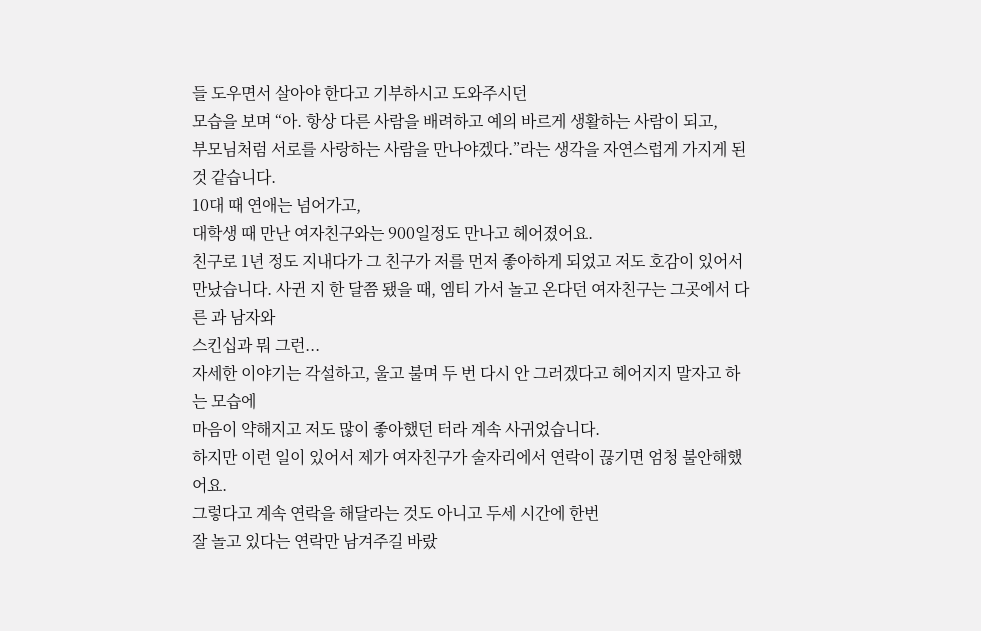들 도우면서 살아야 한다고 기부하시고 도와주시던
모습을 보며 “아. 항상 다른 사람을 배려하고 예의 바르게 생활하는 사람이 되고,
부모님처럼 서로를 사랑하는 사람을 만나야겠다.”라는 생각을 자연스럽게 가지게 된 것 같습니다.
10대 때 연애는 넘어가고,
대학생 때 만난 여자친구와는 900일정도 만나고 헤어졌어요.
친구로 1년 정도 지내다가 그 친구가 저를 먼저 좋아하게 되었고 저도 호감이 있어서 만났습니다. 사귄 지 한 달쯤 됐을 때, 엠티 가서 놀고 온다던 여자친구는 그곳에서 다른 과 남자와
스킨십과 뭐 그런...
자세한 이야기는 각설하고, 울고 불며 두 번 다시 안 그러겠다고 헤어지지 말자고 하는 모습에
마음이 약해지고 저도 많이 좋아했던 터라 계속 사귀었습니다.
하지만 이런 일이 있어서 제가 여자친구가 술자리에서 연락이 끊기면 엄청 불안해했어요.
그렇다고 계속 연락을 해달라는 것도 아니고 두세 시간에 한번
잘 놀고 있다는 연락만 남겨주길 바랐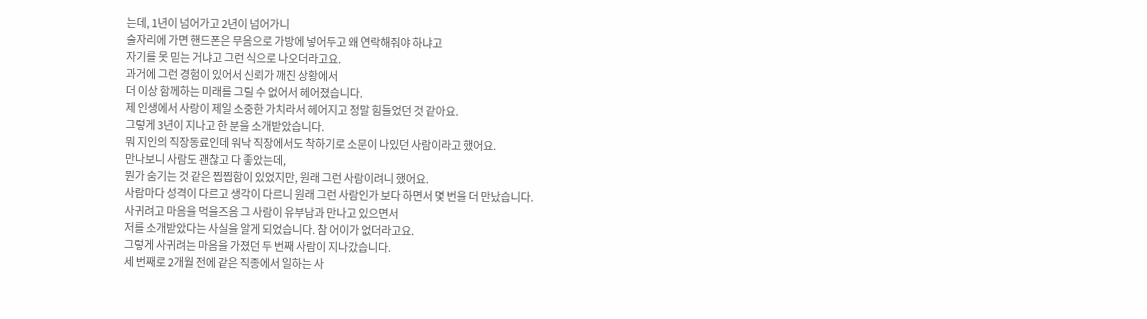는데, 1년이 넘어가고 2년이 넘어가니
술자리에 가면 핸드폰은 무음으로 가방에 넣어두고 왜 연락해줘야 하냐고
자기를 못 믿는 거냐고 그런 식으로 나오더라고요.
과거에 그런 경험이 있어서 신뢰가 깨진 상황에서
더 이상 함께하는 미래를 그릴 수 없어서 헤어졌습니다.
제 인생에서 사랑이 제일 소중한 가치라서 헤어지고 정말 힘들었던 것 같아요.
그렇게 3년이 지나고 한 분을 소개받았습니다.
뭐 지인의 직장동료인데 워낙 직장에서도 착하기로 소문이 나있던 사람이라고 했어요.
만나보니 사람도 괜찮고 다 좋았는데,
뭔가 숨기는 것 같은 찝찝함이 있었지만, 원래 그런 사람이려니 했어요.
사람마다 성격이 다르고 생각이 다르니 원래 그런 사람인가 보다 하면서 몇 번을 더 만났습니다.
사귀려고 마음을 먹을즈음 그 사람이 유부남과 만나고 있으면서
저를 소개받았다는 사실을 알게 되었습니다. 참 어이가 없더라고요.
그렇게 사귀려는 마음을 가졌던 두 번째 사람이 지나갔습니다.
세 번째로 2개월 전에 같은 직종에서 일하는 사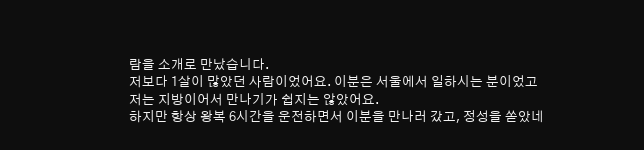람을 소개로 만났습니다.
저보다 1살이 많았던 사람이었어요. 이분은 서울에서 일하시는 분이었고
저는 지방이어서 만나기가 쉽지는 않았어요.
하지만 항상 왕복 6시간을 운전하면서 이분을 만나러 갔고, 정성을 쏟았네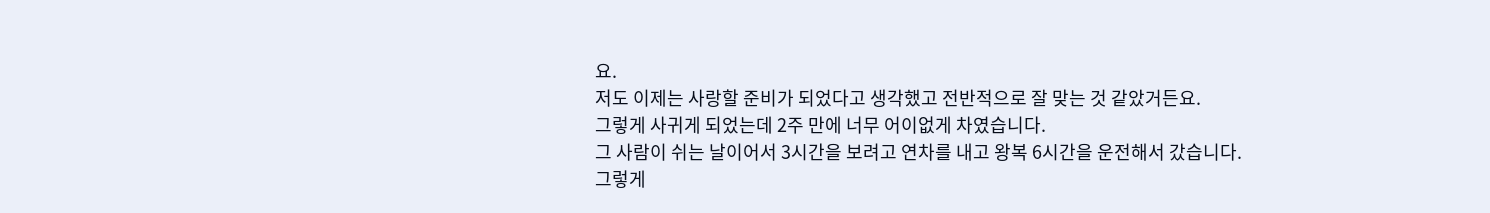요.
저도 이제는 사랑할 준비가 되었다고 생각했고 전반적으로 잘 맞는 것 같았거든요.
그렇게 사귀게 되었는데 2주 만에 너무 어이없게 차였습니다.
그 사람이 쉬는 날이어서 3시간을 보려고 연차를 내고 왕복 6시간을 운전해서 갔습니다.
그렇게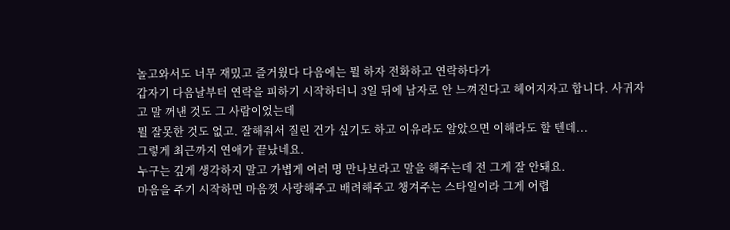놀고와서도 너무 재밌고 즐거웠다 다음에는 뭘 하자 전화하고 연락하다가
갑자기 다음날부터 연락을 피하기 시작하더니 3일 뒤에 남자로 안 느껴진다고 헤어지자고 합니다. 사귀자고 말 꺼낸 것도 그 사람이었는데
뭘 잘못한 것도 없고. 잘해줘서 질린 건가 싶기도 하고 이유라도 알았으면 이해라도 할 텐데...
그렇게 최근까지 연애가 끝났네요.
누구는 깊게 생각하지 말고 가볍게 여러 명 만나보라고 말을 해주는데 전 그게 잘 안돼요.
마음을 주기 시작하면 마음껏 사랑해주고 배려해주고 챙겨주는 스타일이라 그게 어렵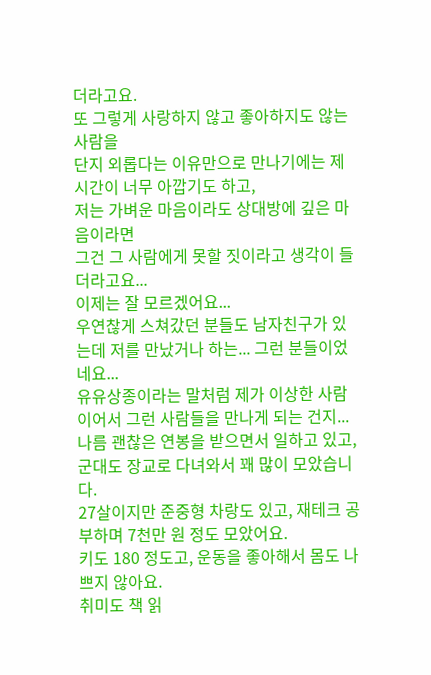더라고요.
또 그렇게 사랑하지 않고 좋아하지도 않는 사람을
단지 외롭다는 이유만으로 만나기에는 제시간이 너무 아깝기도 하고,
저는 가벼운 마음이라도 상대방에 깊은 마음이라면
그건 그 사람에게 못할 짓이라고 생각이 들더라고요...
이제는 잘 모르겠어요...
우연찮게 스쳐갔던 분들도 남자친구가 있는데 저를 만났거나 하는... 그런 분들이었네요...
유유상종이라는 말처럼 제가 이상한 사람이어서 그런 사람들을 만나게 되는 건지...
나름 괜찮은 연봉을 받으면서 일하고 있고, 군대도 장교로 다녀와서 꽤 많이 모았습니다.
27살이지만 준중형 차랑도 있고, 재테크 공부하며 7천만 원 정도 모았어요.
키도 180 정도고, 운동을 좋아해서 몸도 나쁘지 않아요.
취미도 책 읽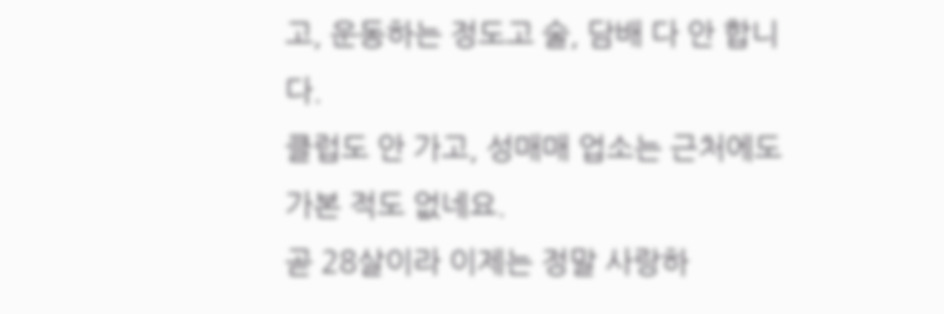고, 운동하는 정도고 술, 담배 다 안 합니다.
클럽도 안 가고, 성매매 업소는 근처에도 가본 적도 없네요.
곧 28살이라 이제는 정말 사랑하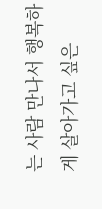는 사람 만나서 행복하게 살아가고 싶은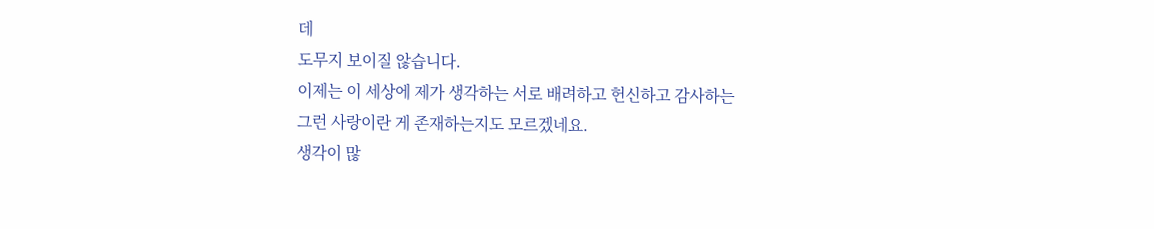데
도무지 보이질 않습니다.
이제는 이 세상에 제가 생각하는 서로 배려하고 헌신하고 감사하는
그런 사랑이란 게 존재하는지도 모르겠네요.
생각이 많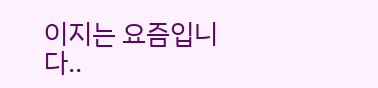이지는 요즘입니다..